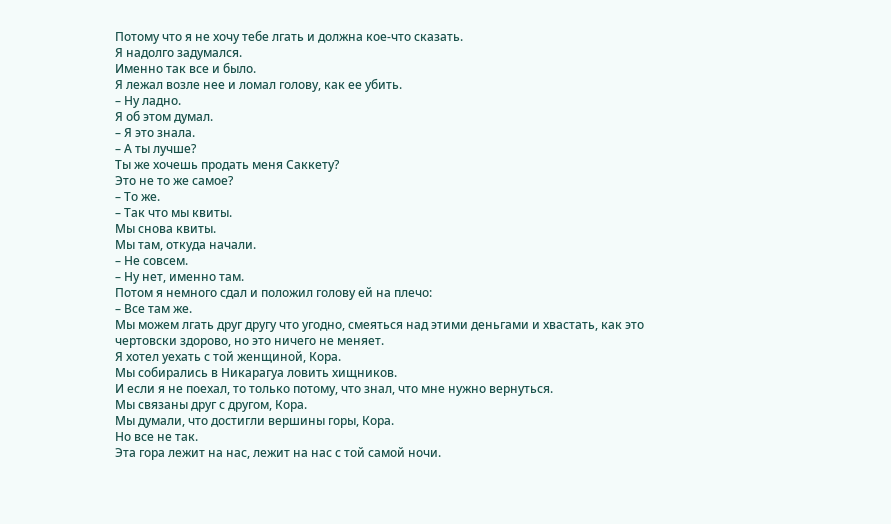Потому что я не хочу тебе лгать и должна кое-что сказать.
Я надолго задумался.
Именно так все и было.
Я лежал возле нее и ломал голову, как ее убить.
– Ну ладно.
Я об этом думал.
– Я это знала.
– А ты лучше?
Ты же хочешь продать меня Саккету?
Это не то же самое?
– То же.
– Так что мы квиты.
Мы снова квиты.
Мы там, откуда начали.
– Не совсем.
– Ну нет, именно там.
Потом я немного сдал и положил голову ей на плечо:
– Все там же.
Мы можем лгать друг другу что угодно, смеяться над этими деньгами и хвастать, как это чертовски здорово, но это ничего не меняет.
Я хотел уехать с той женщиной, Кора.
Мы собирались в Никарагуа ловить хищников.
И если я не поехал, то только потому, что знал, что мне нужно вернуться.
Мы связаны друг с другом, Кора.
Мы думали, что достигли вершины горы, Кора.
Но все не так.
Эта гора лежит на нас, лежит на нас с той самой ночи.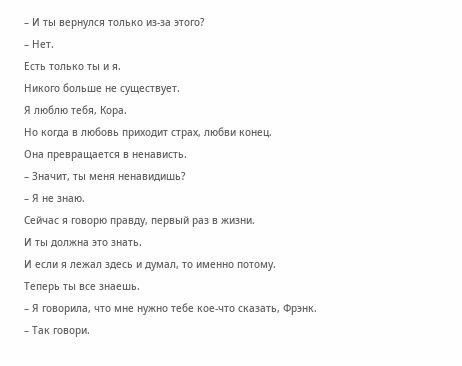– И ты вернулся только из-за этого?
– Нет.
Есть только ты и я.
Никого больше не существует.
Я люблю тебя, Кора.
Но когда в любовь приходит страх, любви конец.
Она превращается в ненависть.
– Значит, ты меня ненавидишь?
– Я не знаю.
Сейчас я говорю правду, первый раз в жизни.
И ты должна это знать.
И если я лежал здесь и думал, то именно потому.
Теперь ты все знаешь.
– Я говорила, что мне нужно тебе кое-что сказать, Фрэнк.
– Так говори.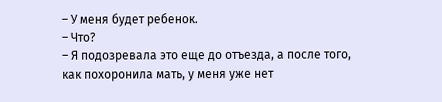– У меня будет ребенок.
– Что?
– Я подозревала это еще до отъезда, а после того, как похоронила мать, у меня уже нет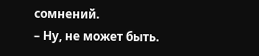сомнений.
– Ну, не может быть.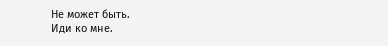Не может быть.
Иди ко мне.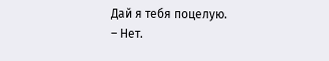Дай я тебя поцелую.
– Нет.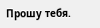Прошу тебя.